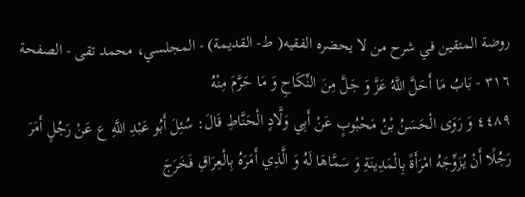روضة المتقين في شرح من لا يحضره الفقيه( ط- القديمة) - المجلسي، محمد تقى - الصفحة ٣١٦ - بَابُ مَا أَحَلَّ اللَّهُ عَزَّ وَ جَلَّ مِنَ النِّكَاحِ وَ مَا حَرَّمَ مِنْهُ
٤٤٨٩ وَ رَوَى الْحَسَنُ بْنُ مَحْبُوبٍ عَنْ أَبِي وَلَّادٍ الْحَنَّاطِ قَالَ: سُئِلَ أَبُو عَبْدِ اللَّهِ ع عَنْ رَجُلٍ أَمَرَ رَجُلًا أَنْ يُزَوِّجَهُ امْرَأَةً بِالْمَدِينَةِ وَ سَمَّاهَا لَهُ وَ الَّذِي أَمَرَهُ بِالْعِرَاقِ فَخَرَجَ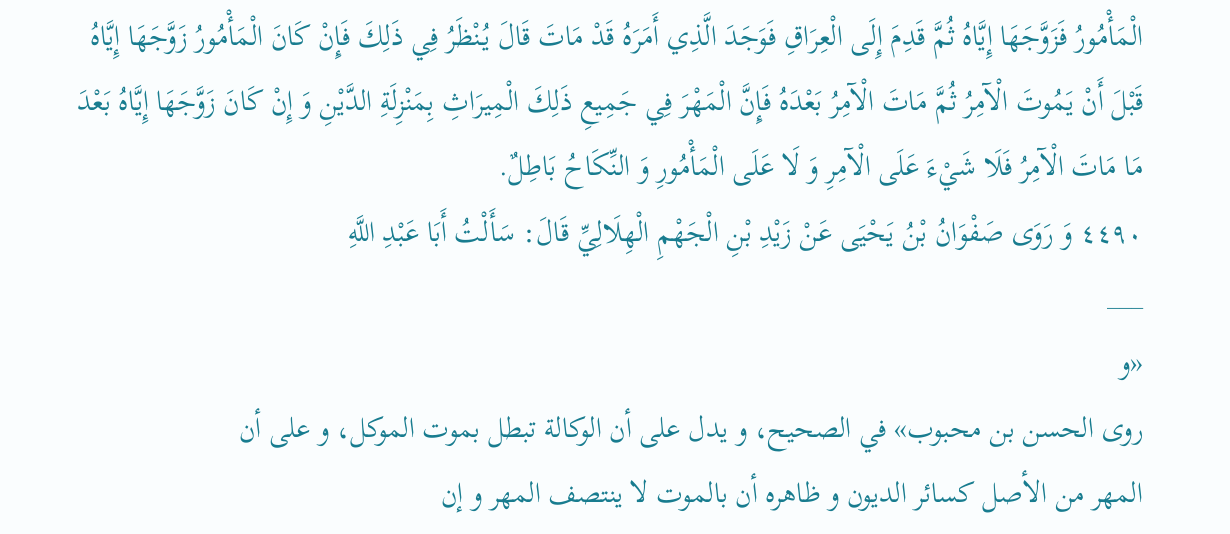الْمَأْمُورُ فَزَوَّجَهَا إِيَّاهُ ثُمَّ قَدِمَ إِلَى الْعِرَاقِ فَوَجَدَ الَّذِي أَمَرَهُ قَدْ مَاتَ قَالَ يُنْظَرُ فِي ذَلِكَ فَإِنْ كَانَ الْمَأْمُورُ زَوَّجَهَا إِيَّاهُ قَبْلَ أَنْ يَمُوتَ الْآمِرُ ثُمَّ مَاتَ الْآمِرُ بَعْدَهُ فَإِنَّ الْمَهْرَ فِي جَمِيعِ ذَلِكَ الْمِيرَاثِ بِمَنْزِلَةِ الدَّيْنِ وَ إِنْ كَانَ زَوَّجَهَا إِيَّاهُ بَعْدَ مَا مَاتَ الْآمِرُ فَلَا شَيْءَ عَلَى الْآمِرِ وَ لَا عَلَى الْمَأْمُورِ وَ النِّكَاحُ بَاطِلٌ.
٤٤٩٠ وَ رَوَى صَفْوَانُ بْنُ يَحْيَى عَنْ زَيْدِ بْنِ الْجَهْمِ الْهِلَالِيِّ قَالَ: سَأَلْتُ أَبَا عَبْدِ اللَّهِ
___
«و
روى الحسن بن محبوب» في الصحيح، و يدل على أن الوكالة تبطل بموت الموكل، و على أن
المهر من الأصل كسائر الديون و ظاهره أن بالموت لا ينتصف المهر و إن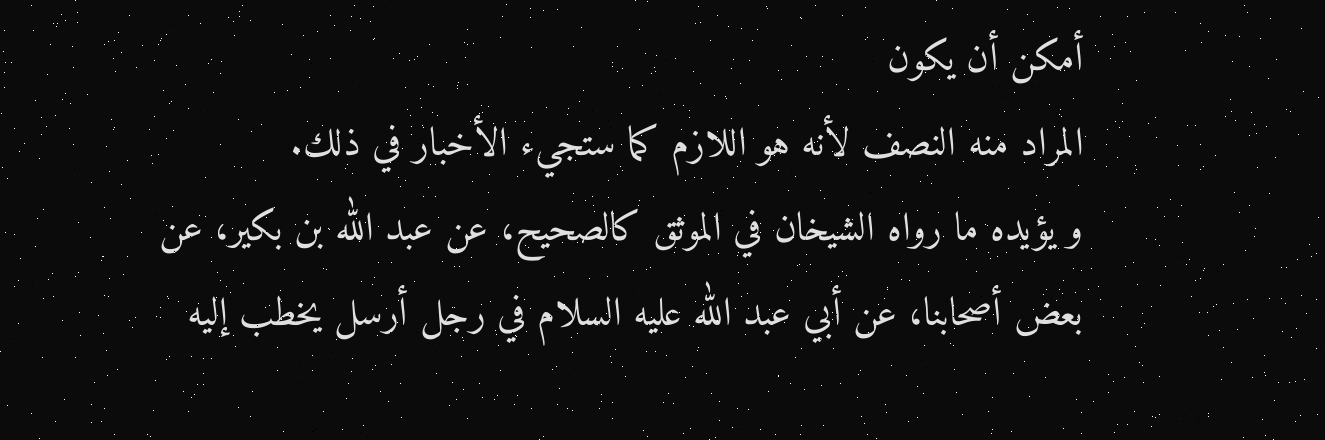أمكن أن يكون
المراد منه النصف لأنه هو اللازم كما ستجيء الأخبار في ذلك.
و يؤيده ما رواه الشيخان في الموثق كالصحيح، عن عبد الله بن بكير، عن بعض أصحابنا، عن أبي عبد الله عليه السلام في رجل أرسل يخطب إليه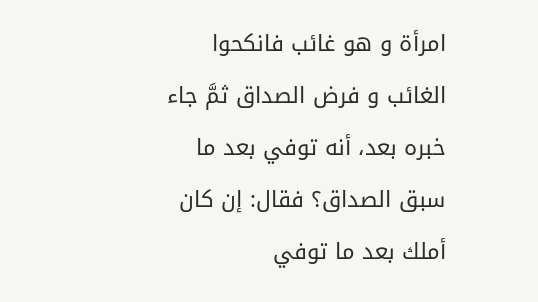امرأة و هو غائب فانكحوا الغائب و فرض الصداق ثمَّ جاء خبره بعد، أنه توفي بعد ما سبق الصداق؟ فقال: إن كان أملك بعد ما توفي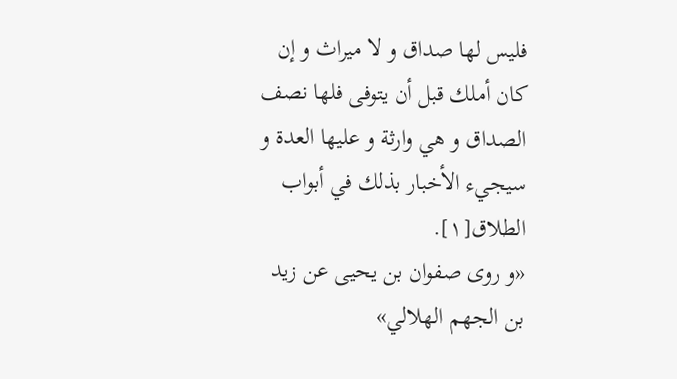فليس لها صداق و لا ميراث و إن كان أملك قبل أن يتوفى فلها نصف الصداق و هي وارثة و عليها العدة و سيجيء الأخبار بذلك في أبواب الطلاق[١].
«و روى صفوان بن يحيى عن زيد بن الجهم الهلالي»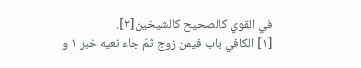في القوي كالصحيح كالشيخين[٢].
[١] الكافي باب فيمن زوج ثمّ جاء نعيه خبر ١ و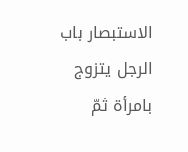الاستبصار باب الرجل يتزوج بامرأة ثمّ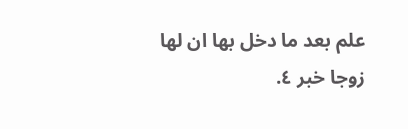علم بعد ما دخل بها ان لها زوجا خبر ٤.